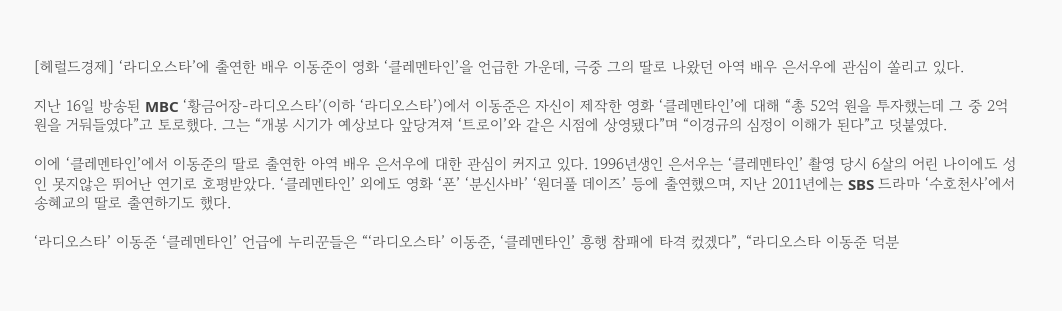[헤럴드경제] ‘라디오스타’에 출연한 배우 이동준이 영화 ‘클레멘타인’을 언급한 가운데, 극중 그의 딸로 나왔던 아역 배우 은서우에 관심이 쏠리고 있다.

지난 16일 방송된 MBC ‘황금어장-라디오스타’(이하 ‘라디오스타’)에서 이동준은 자신이 제작한 영화 ‘클레멘타인’에 대해 “총 52억 원을 투자했는데 그 중 2억 원을 거둬들였다”고 토로했다. 그는 “개봉 시기가 예상보다 앞당겨져 ‘트로이’와 같은 시점에 상영됐다”며 “이경규의 심정이 이해가 된다”고 덧붙였다.

이에 ‘클레멘타인’에서 이동준의 딸로 출연한 아역 배우 은서우에 대한 관심이 커지고 있다. 1996년생인 은서우는 ‘클레멘타인’ 촬영 당시 6살의 어린 나이에도 성인 못지않은 뛰어난 연기로 호평받았다. ‘클레멘타인’ 외에도 영화 ‘폰’ ‘분신사바’ ‘원더풀 데이즈’ 등에 출연했으며, 지난 2011년에는 SBS 드라마 ‘수호천사’에서 송혜교의 딸로 출연하기도 했다.

‘라디오스타’ 이동준 ‘클레멘타인’ 언급에 누리꾼들은 “‘라디오스타’ 이동준, ‘클레멘타인’ 흥행 참패에 타격 컸겠다”, “라디오스타 이동준 덕분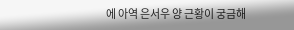에 아역 은서우 양 근황이 궁금해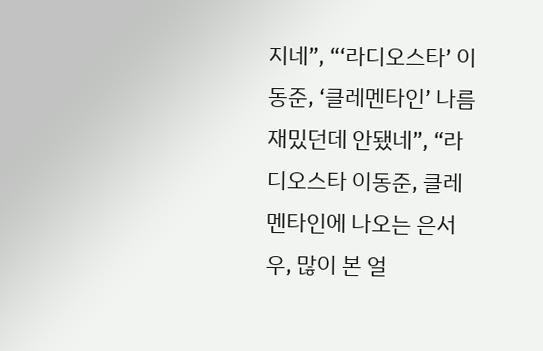지네”, “‘라디오스타’ 이동준, ‘클레멘타인’ 나름 재밌던데 안됐네”, “라디오스타 이동준, 클레멘타인에 나오는 은서우, 많이 본 얼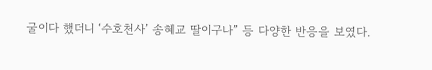굴이다 했더니 ‘수호천사’ 송혜교 딸이구나” 등 다양한 반응을 보였다.